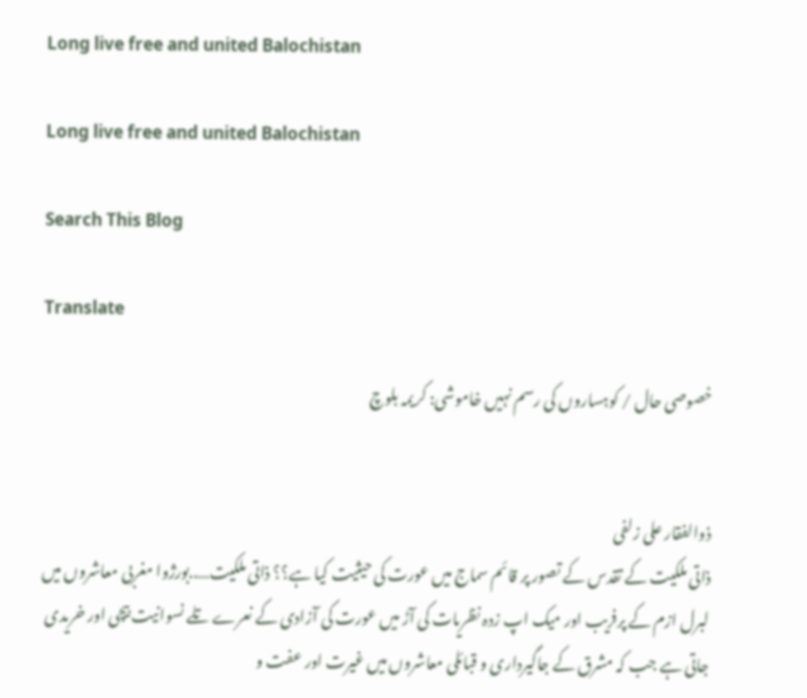Long live free and united Balochistan

Long live free and united Balochistan

Search This Blog

Translate

خصوصی حال / کوہساروں کی رسم نہیں خاموشی: کریمہ بلوچ


ذوالفقار علی زلفی
ذاتی ملکیت کے تقدس کے تصور پر قائم سماج میں عورت کی حیثیت کیا ہے؟؟ ذاتی ملکیت…..بورژوا مغربی معاشروں میں لبرل ازم کے پرفریب اور میک اپ زدہ نظریات کی آڑ میں عورت کی آزادی کے نعرے تلے نسوانیت بیچی اور خریدی جاتی ہے جب کہ مشرق کے جاگیرداری و قبائلی معاشروں میں غیرت اور عفت و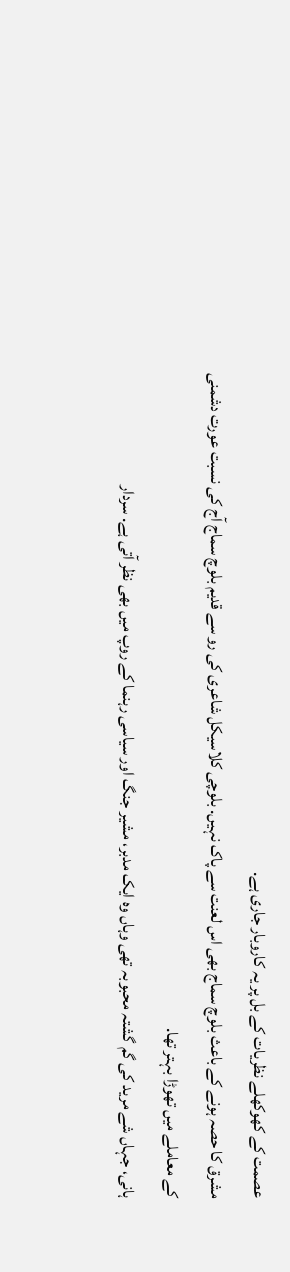عصمت کے کھوکھلے نظریات کے بل پر یہ کاروبار جاری ہے.
مشرق کا حصہ ہونے کے باعث بلوچ سماج بھی اس لعنت سے پاک نہیں. بلوچی کلاسیکل شاعری کی رو سے قدیم بلوچ سماج آج کی نسبت عورت دشمنی کے معاملے میں تھوڑا بہتر تھا.
ہانی، جہاں شے مرید کی گم گشتہ محبوبہ تھی وہاں وہ ایک مدبر، مشیر جنگ اور سیاسی رہنما کے روپ میں بھی نظر آتی ہے. سردار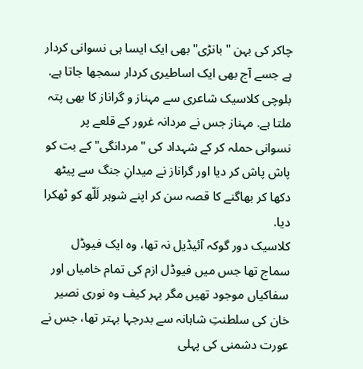چاکر کی بہن "بانڑی" بھی ایک ایسا ہی نسوانی کردار ہے جسے آج بھی ایک اساطیری کردار سمجھا جاتا ہے. بلوچی کلاسیک شاعری سے مہناز و گراناز کا بھی پتہ ملتا ہے. مہناز جس نے مردانہ غرور کے قلعے پر نسوانی حملہ کر کے شہداد کی "مردانگی" کے بت کو پاش پاش کر دیا اور گراناز نے میدانِ جنگ سے پیٹھ دکھا کر بھاگنے کا قصہ سن کر اپنے شوہر لَلّھ کو ٹھکرا دیا.
کلاسیک دور گوکہ آئیڈیل نہ تھا، وہ ایک فیوڈل سماج تھا جس میں فیوڈل ازم کی تمام خامیاں اور سفاکیاں موجود تھیں مگر بہر کیف وہ نوری نصیر خان کی سلطنتِ شاہانہ سے بدرجہا بہتر تھا، جس نے عورت دشمنی کی پہلی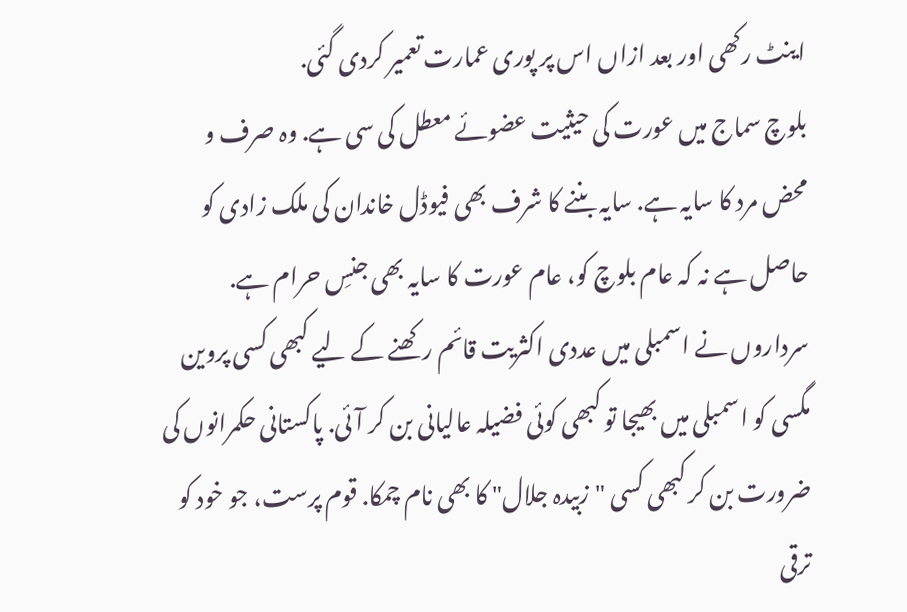اینٹ رکھی اور بعد ازاں اس پر پوری عمارت تعمیر کردی گئی.
بلوچ سماج میں عورت کی حیثیت عضوئے معطل کی سی ہے. وہ صرف و محض مرد کا سایہ ہے. سایہ بننے کا شرف بھی فیوڈل خاندان کی ملک زادی کو حاصل ہے نہ کہ عام بلوچ کو، عام عورت کا سایہ بھی جنسِ حرام ہے.
سرداروں نے اسمبلی میں عددی اکثریت قائم رکھنے کے لیے کبھی کسی پروین مگسی کو اسمبلی میں بھیجا تو کبھی کوئی فضیلہ عالیانی بن کر آئی. پاکستانی حکمرانوں کی ضرورت بن کر کبھی کسی "زبیدہ جلال" کا بھی نام چمکا. قوم پرست، جو خود کو ترقی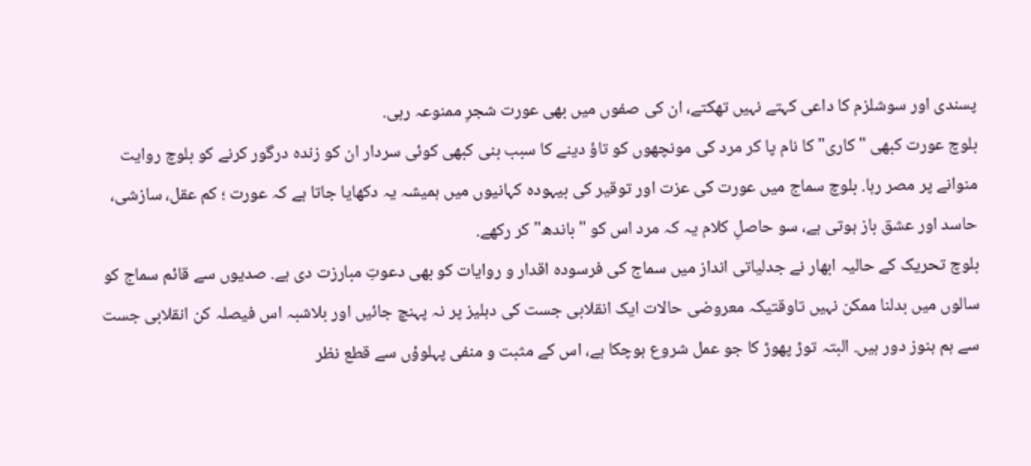پسندی اور سوشلزم کا داعی کہتے نہیں تھکتے، ان کی صفوں میں بھی عورت شجرِ ممنوعہ رہی.
بلوچ عورت کبھی "کاری" کا نام پا کر مرد کی مونچھوں کو تاؤ دینے کا سبب بنی کبھی کوئی سردار ان کو زندہ درگور کرنے کو بلوچ روایت منوانے پر مصر رہا. بلوچ سماج میں عورت کی عزت اور توقیر کی بیہودہ کہانیوں میں ہمیشہ یہ دکھایا جاتا ہے کہ عورت ؛ کم عقل، سازشی، حاسد اور عشق باز ہوتی ہے، سو حاصلِ کلام یہ کہ مرد اس کو "باندھ" کر رکھے.
بلوچ تحریک کے حالیہ ابھار نے جدلیاتی انداز میں سماج کی فرسودہ اقدار و روایات کو بھی دعوتِ مبارزت دی ہے. صدیوں سے قائم سماج کو سالوں میں بدلنا ممکن نہیں تاوقتیکہ معروضی حالات ایک انقلابی جست کی دہلیز پر نہ پہنچ جائیں اور بلاشبہ اس فیصلہ کن انقلابی جست سے ہم ہنوز دور ہیں. البتہ توڑ پھوڑ کا جو عمل شروع ہوچکا ہے، اس کے مثبت و منفی پہلوؤں سے قطع نظر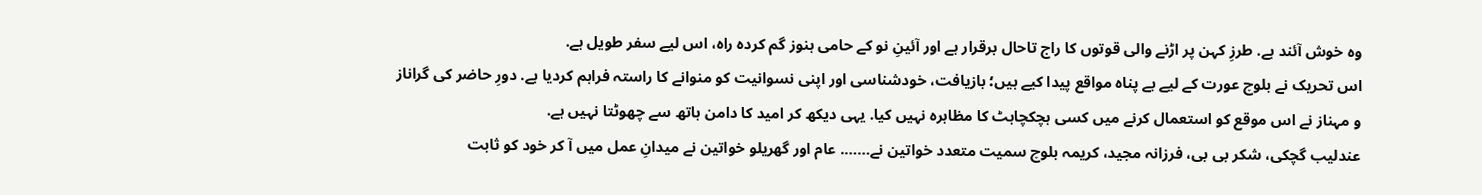وہ خوش آئند ہے. طرزِ کہن پر اڑنے والی قوتوں کا راج تاحال برقرار ہے اور آئینِ نو کے حامی ہنوز گم کردہ راہ، اس لیے سفر طویل ہے.
اس تحریک نے بلوچ عورت کے لیے بے پناہ مواقع پیدا کیے ہیں؛ بازیافت، خودشناسی اور اپنی نسوانیت کو منوانے کا راستہ فراہم کردیا ہے. دورِ حاضر کی گراناز و مہناز نے اس موقع کو استعمال کرنے میں کسی ہچکچاہٹ کا مظاہرہ نہیں کیا. یہی دیکھ کر امید کا دامن ہاتھ سے چھوٹتا نہیں ہے.
عندلیب گچکی، شکر بی بی، فرزانہ مجید، کریمہ بلوچ سمیت متعدد خواتین نے……. عام اور گھریلو خواتین نے میدانِ عمل میں آ کر خود کو ثابت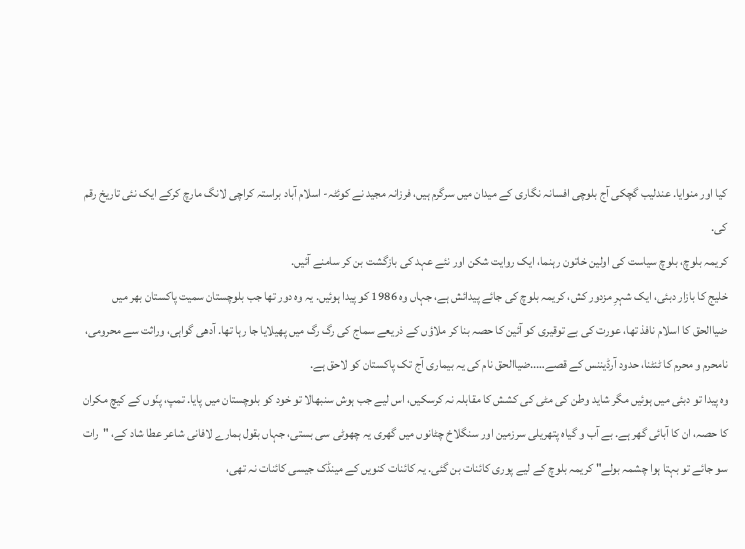کیا اور منوایا. عندلیب گچکی آج بلوچی افسانہ نگاری کے میدان میں سرگرم ہیں، فرزانہ مجید نے کوئٹہ- اسلام آباد براستہ کراچی لانگ مارچ کرکے ایک نئی تاریخ رقم کی.
کریمہ بلوچ، بلوچ سیاست کی اولین خاتون رہنما، ایک روایت شکن اور نئے عہد کی بازگشت بن کر سامنے آئیں.
خلیج کا بازار دبئی، ایک شہرِ مزدور کش، کریمہ بلوچ کی جائے پیدائش ہے، جہاں وہ 1986 کو پیدا ہوئیں. یہ وہ دور تھا جب بلوچستان سمیت پاکستان بھر میں ضیاالحق کا اسلام نافذ تھا، عورت کی بے توقیری کو آئین کا حصہ بنا کر ملاؤں کے ذریعے سماج کی رگ رگ میں پھیلایا جا رہا تھا. آدھی گواہی، وراثت سے محرومی، نامحرم و محرم کا ٹنٹنا، حدود آرڈیننس کے قصے…..ضیاالحق نام کی یہ بیماری آج تک پاکستان کو لاحق ہے.
وہ پیدا تو دبئی میں ہوئیں مگر شاید وطن کی مٹی کی کشش کا مقابلہ نہ کرسکیں، اس لیے جب ہوش سنبھالا تو خود کو بلوچستان میں پایا. تمپ، پنّوں کے کیچ مکران کا حصہ، ان کا آبائی گھر ہے. بے آب و گیاہ پتھریلی سرزمین اور سنگلاخ چٹانوں میں گھری یہ چھوٹی سی بستی، جہاں بقول ہمارے لافانی شاعر عطا شاد کے، "رات سو جائے تو بہتا ہوا چشمہ بولے" کریمہ بلوچ کے لیے پوری کائنات بن گئی. یہ کائنات کنویں کے مینڈک جیسی کائنات نہ تھی،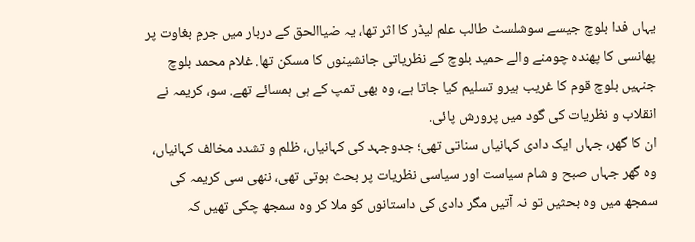یہاں فدا بلوچ جیسے سوشلسٹ طالب علم لیڈر کا اثر تھا، یہ ضیاالحق کے دربار میں جرمِ بغاوت پر پھانسی کا پھندہ چومنے والے حمید بلوچ کے نظریاتی جانشینوں کا مسکن تھا. غلام محمد بلوچ جنہیں بلوچ قوم کا غریب ہیرو تسلیم کیا جاتا ہے، وہ بھی تمپ کے ہی ہمسائے تھے. سو، کریمہ نے انقلاب و نظریات کی گود میں پرورش پائی.
ان کا گھر، جہاں ایک دادی کہانیاں سناتی تھی؛ جدوجہد کی کہانیاں، ظلم و تشدد مخالف کہانیاں، وہ گھر جہاں صبح و شام سیاست اور سیاسی نظریات پر بحث ہوتی تھی، ننھی سی کریمہ کی سمجھ میں وہ بحثیں تو نہ آتیں مگر دادی کی داستانوں کو ملا کر وہ سمجھ چکی تھیں کہ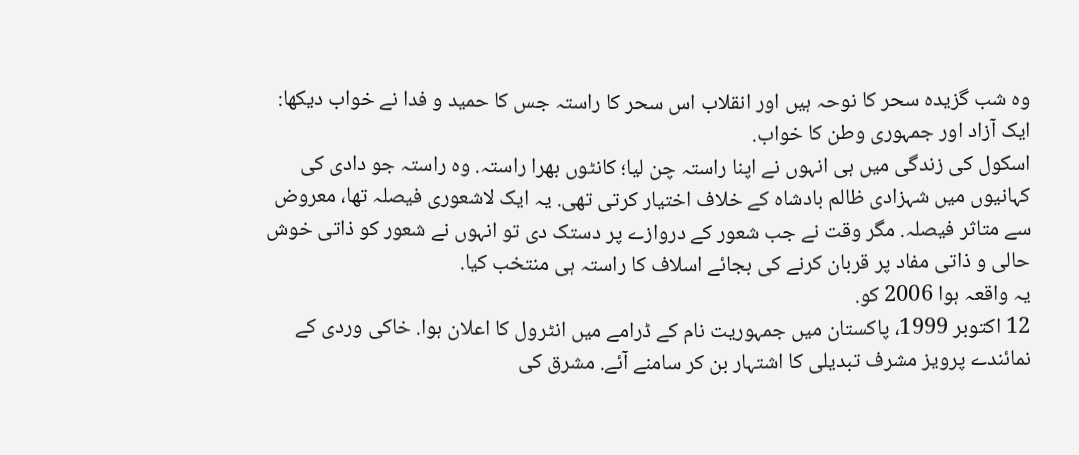وہ شب گزیدہ سحر کا نوحہ ہیں اور انقلاب اس سحر کا راستہ جس کا حمید و فدا نے خواب دیکھا: ایک آزاد اور جمہوری وطن کا خواب.
اسکول کی زندگی میں ہی انہوں نے اپنا راستہ چن لیا؛ کانٹوں بھرا راستہ. وہ راستہ جو دادی کی کہانیوں میں شہزادی ظالم بادشاہ کے خلاف اختیار کرتی تھی. یہ ایک لاشعوری فیصلہ تھا، معروض سے متاثر فیصلہ. مگر وقت نے جب شعور کے دروازے پر دستک دی تو انہوں نے شعور کو ذاتی خوش حالی و ذاتی مفاد پر قربان کرنے کی بجائے اسلاف کا راستہ ہی منتخب کیا.
یہ واقعہ ہوا 2006 کو.
12 اکتوبر 1999، پاکستان میں جمہوریت نام کے ڈرامے میں انٹرول کا اعلان ہوا. خاکی وردی کے نمائندے پرویز مشرف تبدیلی کا اشتہار بن کر سامنے آئے. مشرق کی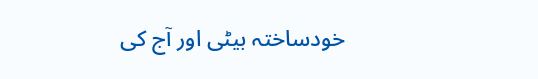خودساختہ بیٹی اور آج کی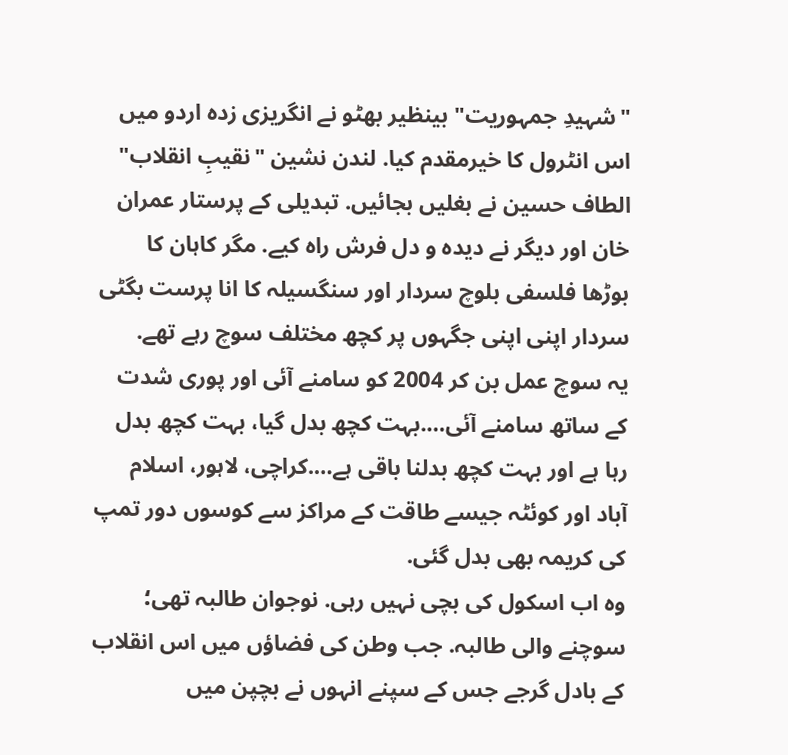"شہیدِ جمہوریت" بینظیر بھٹو نے انگریزی زدہ اردو میں اس انٹرول کا خیرمقدم کیا. لندن نشین "نقیبِ انقلاب" الطاف حسین نے بغلیں بجائیں. تبدیلی کے پرستار عمران خان اور دیگر نے دیدہ و دل فرش راہ کیے. مگر کاہان کا بوڑھا فلسفی بلوچ سردار اور سنگسیلہ کا انا پرست بگٹی سردار اپنی اپنی جگہوں پر کچھ مختلف سوچ رہے تھے.
یہ سوچ عمل بن کر 2004 کو سامنے آئی اور پوری شدت کے ساتھ سامنے آئی….بہت کچھ بدل گیا، بہت کچھ بدل رہا ہے اور بہت کچھ بدلنا باقی ہے….کراچی، لاہور، اسلام آباد اور کوئٹہ جیسے طاقت کے مراکز سے کوسوں دور تمپ کی کریمہ بھی بدل گئی.
وہ اب اسکول کی بچی نہیں رہی. نوجوان طالبہ تھی؛ سوچنے والی طالبہ. جب وطن کی فضاؤں میں اس انقلاب کے بادل گرجے جس کے سپنے انہوں نے بچپن میں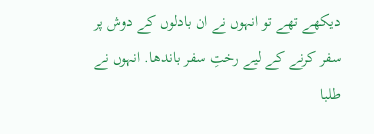دیکھے تھے تو انہوں نے ان بادلوں کے دوش پر سفر کرنے کے لیے رختِ سفر باندھا. انہوں نے طلبا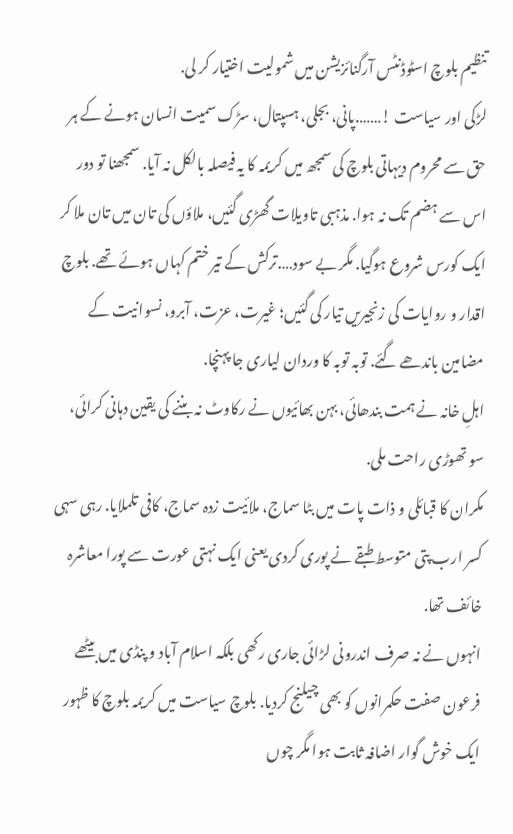تنظیم بلوچ اسٹوڈنٹس آرگنائزیشن میں شمولیت اختیار کر لی.
لڑکی اور سیاست !…….پانی، بجلی، ہسپتال، سڑک سمیت انسان ہونے کے ہر حق سے محروم دیہاتی بلوچ کی سمجھ میں کریمہ کا یہ فیصلہ بالکل نہ آیا. سمجھنا تو دور اس سے ہضم تک نہ ہوا. مذہبی تاویلات گھڑی گئیں، ملاؤں کی تان میں تان ملا کر ایک کورس شروع ہوگیا. مگر بے سود….ترکش کے تیر ختم کہاں ہوئے تھے. بلوچ اقدار و روایات کی زنجیریں تیار کی گئیں؛ غیرت، عزت، آبرو، نسوانیت کے مضامین باندھے گئے. توبہ توبہ کا وردان لیاری جا پہنچا.
اہلِ خانہ نے ہمت بندھائی، بہن بھائیوں نے رکاوٹ نہ بننے کی یقین دہانی کرائی، سو تھوڑی راحت ملی.
مکران کا قبائلی و ذات پات میں بٹا سماج، ملائیت زدہ سماج، کافی تلملایا. رہی سہی کسر ارب پتی متوسط طبقے نے پوری کردی یعنی ایک نہتی عورت سے پورا معاشرہ خائف تھا.
انہوں نے نہ صرف اندرونی لڑائی جاری رکھی بلکہ اسلام آباد و پنڈی میں بیٹھے فرعون صفت حکمرانوں کو بھی چیلنج کردیا. بلوچ سیاست میں کریمہ بلوچ کا ظہور ایک خوش گوار اضافہ ثابت ہوا مگر چوں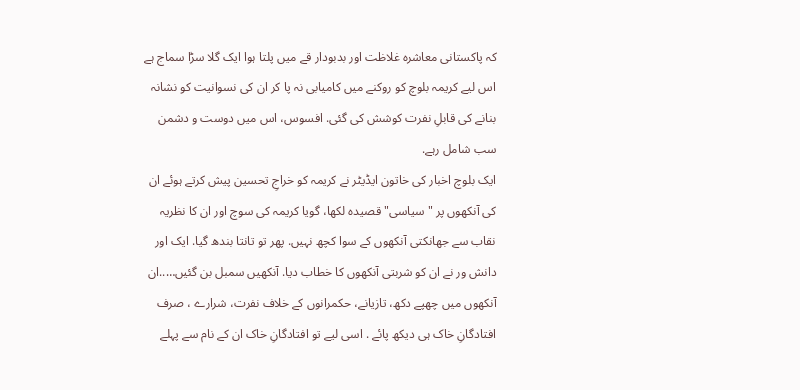کہ پاکستانی معاشرہ غلاظت اور بدبودار قے میں پلتا ہوا ایک گلا سڑا سماج ہے اس لیے کریمہ بلوچ کو روکنے میں کامیابی نہ پا کر ان کی نسوانیت کو نشانہ بنانے کی قابلِ نفرت کوشش کی گئی. افسوس، اس میں دوست و دشمن سب شامل رہے.
ایک بلوچ اخبار کی خاتون ایڈیٹر نے کریمہ کو خراجِ تحسین پیش کرتے ہوئے ان کی آنکھوں پر "سیاسی" قصیدہ لکھا، گویا کریمہ کی سوچ اور ان کا نظریہ نقاب سے جھانکتی آنکھوں کے سوا کچھ نہیں. پھر تو تانتا بندھ گیا. ایک اور دانش ور نے ان کو شربتی آنکھوں کا خطاب دیا. آنکھیں سمبل بن گئیں…..ان آنکھوں میں چھپے دکھ، تازیانے، حکمرانوں کے خلاف نفرت، شرارے ، صرف افتادگانِ خاک ہی دیکھ پائے . اسی لیے تو افتادگانِ خاک ان کے نام سے پہلے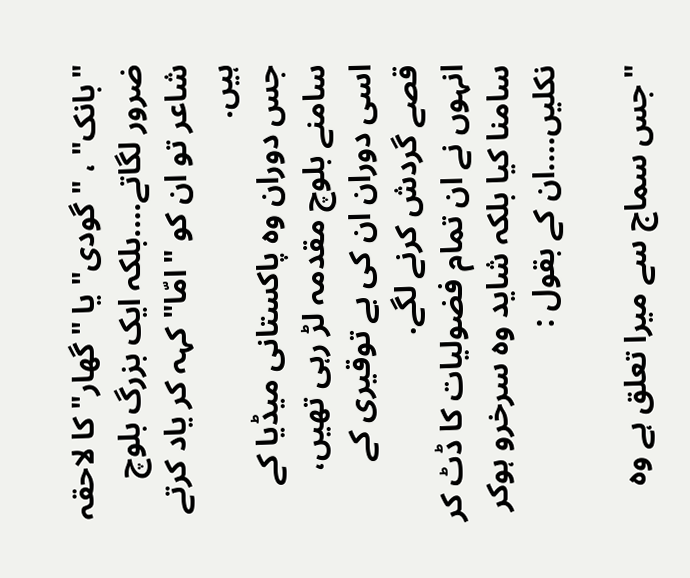"بانک" ، "گودی" یا "گھار" کا لاحقہ ضرور لگاتے….بلکہ ایک بزرگ بلوچ شاعر تو ان کو "امّا" کہہ کر یاد کرتے ہیں.
جس دوران وہ پاکستانی میڈیا کے سامنے بلوچ مقدمہ لڑ رہی تھیں، اسی دوران ان کی بے توقیری کے قصے گردش کرنے لگے.
انہوں نے ان تمام فضولیات کا ڈٹ کر سامنا کیا بلکہ شاید وہ سرخرو ہوکر نکلیں….ان کے بقول :

"جس سماج سے میرا تعلق ہے وہ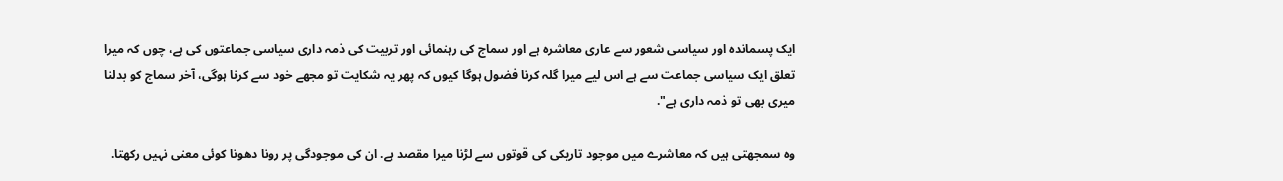ایک پسماندہ اور سیاسی شعور سے عاری معاشرہ ہے اور سماج کی رہنمائی اور تربیت کی ذمہ داری سیاسی جماعتوں کی ہے، چوں کہ میرا تعلق ایک سیاسی جماعت سے ہے اس لیے میرا گلہ کرنا فضول ہوگا کیوں کہ پھر یہ شکایت تو مجھے خود سے کرنا ہوگی، آخر سماج کو بدلنا میری بھی تو ذمہ داری ہے".

وہ سمجھتی ہیں کہ معاشرے میں موجود تاریکی کی قوتوں سے لڑنا میرا مقصد ہے. ان کی موجودگی پر رونا دھونا کوئی معنی نہیں رکھتا.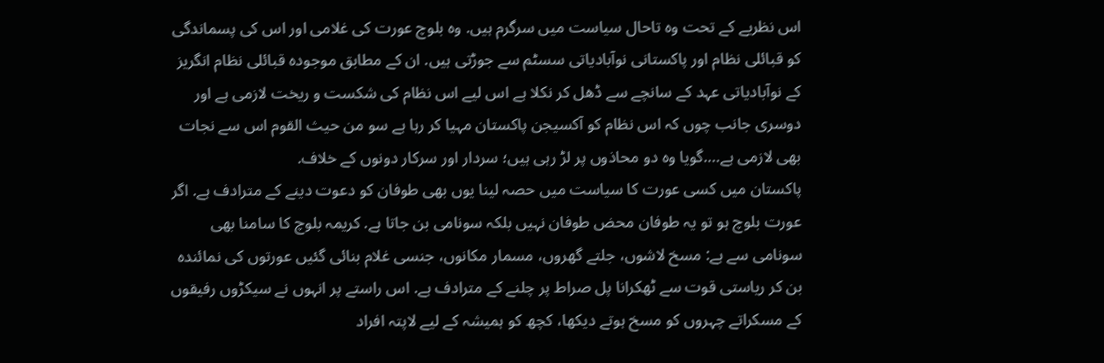اس نظریے کے تحت وہ تاحال سیاست میں سرگرم ہیں. وہ بلوچ عورت کی غلامی اور اس کی پسماندگی کو قبائلی نظام اور پاکستانی نوآبادیاتی سسٹم سے جوڑتی ہیں. ان کے مطابق موجودہ قبائلی نظام انگریز کے نوآبادیاتی عہد کے سانچے سے ڈھل کر نکلا ہے اس لیے اس نظام کی شکست و ریخت لازمی ہے اور دوسری جانب چوں کہ اس نظام کو آکسیجن پاکستان مہیا کر رہا ہے سو من حیث القوم اس سے نجات بھی لازمی ہے….گویا وہ دو محاذوں پر لڑ رہی ہیں؛ سردار اور سرکار دونوں کے خلاف.
پاکستان میں کسی عورت کا سیاست میں حصہ لینا یوں بھی طوفان کو دعوت دینے کے مترادف ہے. اگر عورت بلوچ ہو تو یہ طوفان محض طوفان نہیں بلکہ سونامی بن جاتا ہے. کریمہ بلوچ کا سامنا بھی سونامی سے ہے: مسخ لاشوں، جلتے گھروں، مسمار مکانوں، جنسی غلام بنائی گئیں عورتوں کی نمائندہ بن کر ریاستی قوت سے ٹھکرانا پل صراط پر چلنے کے مترادف ہے. اس راستے پر انہوں نے سیکڑوں رفیقوں کے مسکراتے چہروں کو مسخ ہوتے دیکھا، کچھ کو ہمیشہ کے لیے لاپتہ افراد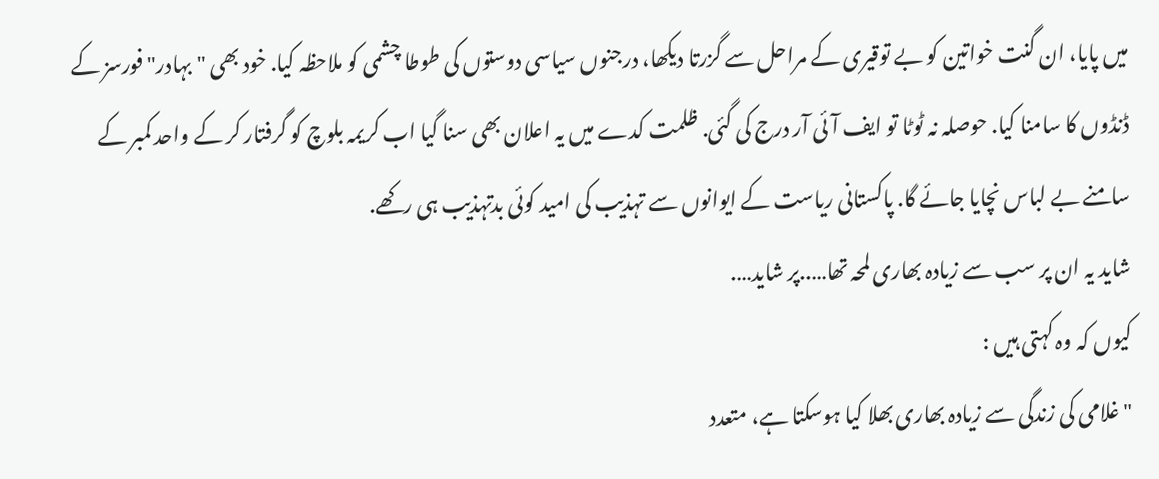میں پایا، ان گنت خواتین کو بے توقیری کے مراحل سے گزرتا دیکھا، درجنوں سیاسی دوستوں کی طوطا چشمی کو ملاحظہ کیا. خود بھی "بہادر" فورسز کے ڈنڈوں کا سامنا کیا. حوصلہ نہ ٹوٹا تو ایف آئی آر درج کی گئی. ظلمت کدے میں یہ اعلان بھی سنا گیا اب کریمہ بلوچ کو گرفتار کر کے واحد کمبر کے سامنے بے لباس نچایا جائے گا. پاکستانی ریاست کے ایوانوں سے تہذیب کی امید کوئی بدتہذیب ہی رکھے.
شاید یہ ان پر سب سے زیادہ بھاری لمحہ تھا…..پر شاید….
کیوں کہ وہ کہتی ہیں :
"غلامی کی زندگی سے زیادہ بھاری بھلا کیا ہوسکتا ہے، متعدد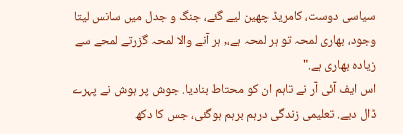سیاسی دوست، کامریڈ چھین لیے گئے، جنگ و جدل میں سانس لیتا وجود، بھاری لمحہ تو ہر لمحہ ہے،, ہر آنے والا لمحہ گزرتے لمحے سے زیادہ بھاری ہے."
اس ایف آئی آر نے تاہم ان کو محتاط بنادیا. جوش پر ہوش نے پہرے ڈال دیے. تعلیمی زندگی درہم برہم ہوگئی، جس کا دکھ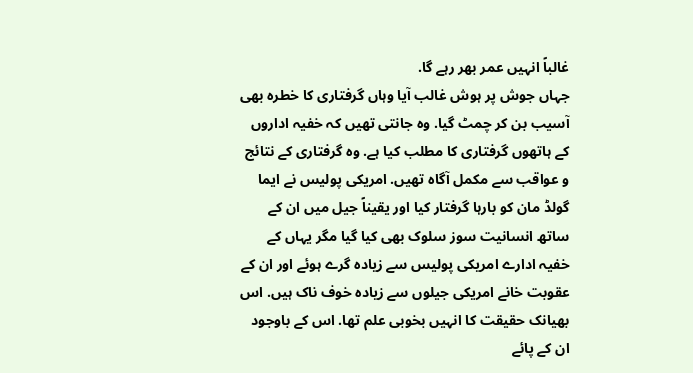غالباً انہیں عمر بھر رہے گا.
جہاں جوش پر ہوش غالب آیا وہاں گرفتاری کا خطرہ بھی آسیب بن کر چمٹ گیا. وہ جانتی تھیں کہ خفیہ اداروں کے ہاتھوں گرفتاری کا مطلب کیا ہے. وہ گرفتاری کے نتائج و عواقب سے مکمل آگاہ تھیں. امریکی پولیس نے ایما گولڈ مان کو بارہا گرفتار کیا اور یقیناً جیل میں ان کے ساتھ انسانیت سوز سلوک بھی کیا گیا مگر یہاں کے خفیہ ادارے امریکی پولیس سے زیادہ گرے ہوئے اور ان کے عقوبت خانے امریکی جیلوں سے زیادہ خوف ناک ہیں. اس بھیانک حقیقت کا انہیں بخوبی علم تھا. اس کے باوجود ان کے پائے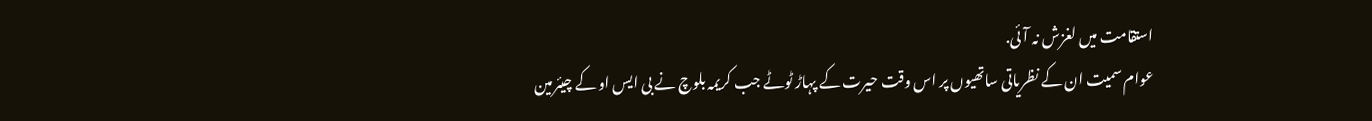استقامت میں لغزش نہ آئی.
عوام سمیت ان کے نظریاتی ساتھیوں پر اس وقت حیرت کے پہاڑ ٹوٹے جب کریمہ بلوچ نے بی ایس او کے چیئرمین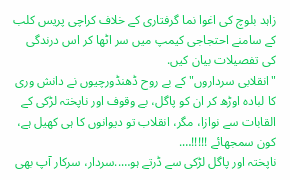زاہد بلوچ کی اغوا نما گرفتاری کے خلاف کراچی پریس کلب کے سامنے احتجاجی کیمپ میں سر اٹھا کر اس درندگی کی تفصیلات بیان کیں.
"انقلابی سرداروں" کے بے روح ڈھنڈورچیوں نے دانش وری کا لبادہ اوڑھ کر ان کو پاگل، بے وقوف اور ناپختہ لڑکی کے القابات سے نوازا، مگر، انقلاب تو دیوانوں کا ہی کھیل ہے، کون سمجھائے !!!!!….
ناپختہ اور پاگل لڑکی سے ڈرتے ہو…..سردار، سرکار آپ بھی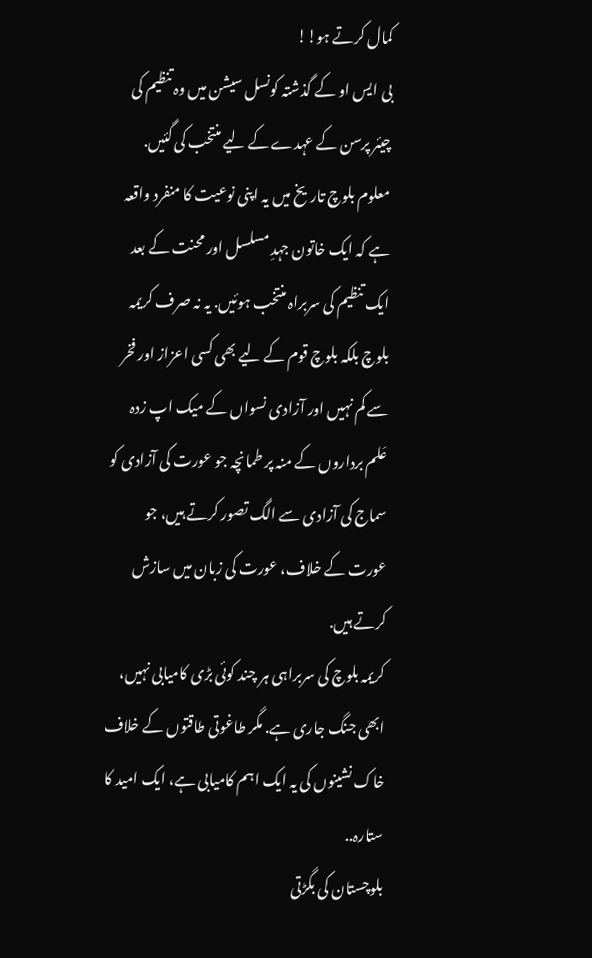کمال کرتے ہو!!
بی ایس او کے گذشتہ کونسل سیشن میں وہ تنظیم کی چیئر پرسن کے عہدے کے لیے منتخب کی گئیں. معلوم بلوچ تاریخ میں یہ اپنی نوعیت کا منفرد واقعہ ہے کہ ایک خاتون جہدِ مسلسل اور محنت کے بعد ایک تنظیم کی سربراہ منتخب ہوئیں. یہ نہ صرف کریمہ بلوچ بلکہ بلوچ قوم کے لیے بھی کسی اعزاز اور فخر سے کم نہیں اور آزادی نسواں کے میک اپ زدہ عَلم برداروں کے منہ پر طمانچہ جو عورت کی آزادی کو سماج کی آزادی سے الگ تصور کرتے ہیں، جو عورت کے خلاف، عورت کی زبان میں سازش کرتے ہیں.
کریمہ بلوچ کی سربراہی ہر چند کوئی بڑی کامیابی نہیں، ابھی جنگ جاری ہے. مگر طاغوتی طاقتوں کے خلاف خاک نشینوں کی یہ ایک اہم کامیابی ہے، ایک امید کا ستارہ..
بلوچستان کی بگڑتی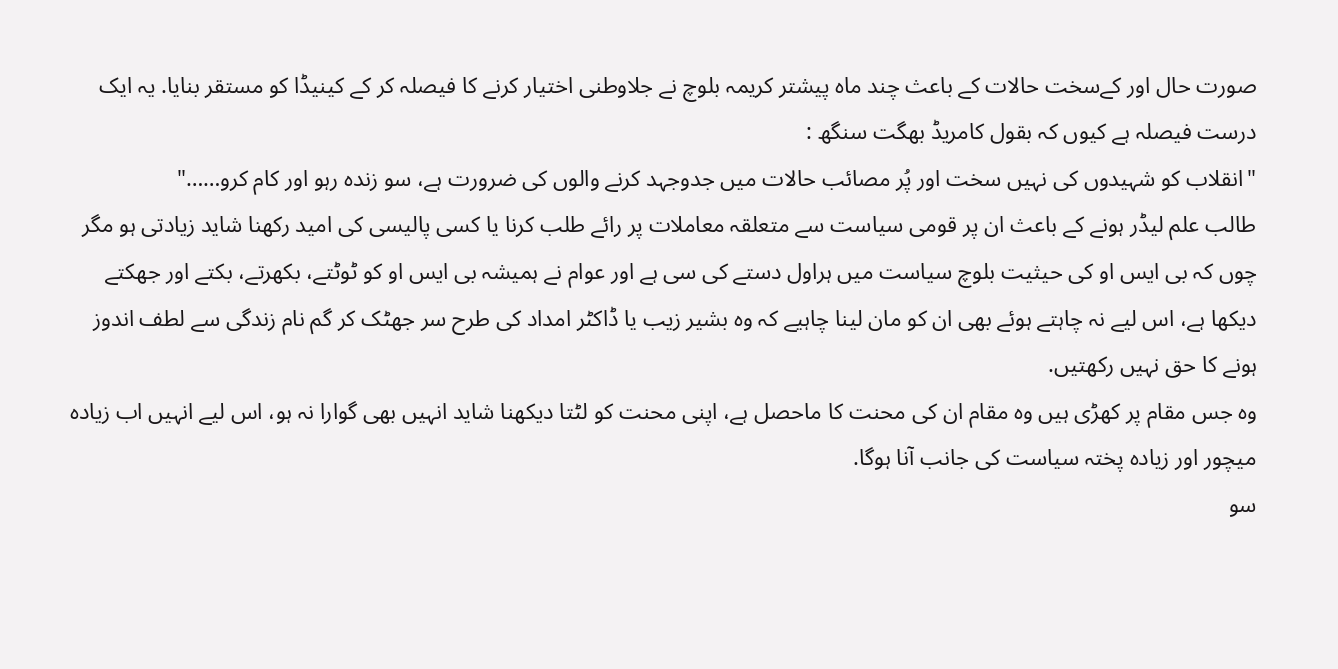صورت حال اور کےسخت حالات کے باعث چند ماہ پیشتر کریمہ بلوچ نے جلاوطنی اختیار کرنے کا فیصلہ کر کے کینیڈا کو مستقر بنایا. یہ ایک درست فیصلہ ہے کیوں کہ بقول کامریڈ بھگت سنگھ :
"انقلاب کو شہیدوں کی نہیں سخت اور پُر مصائب حالات میں جدوجہد کرنے والوں کی ضرورت ہے، سو زندہ رہو اور کام کرو……"
طالب علم لیڈر ہونے کے باعث ان پر قومی سیاست سے متعلقہ معاملات پر رائے طلب کرنا یا کسی پالیسی کی امید رکھنا شاید زیادتی ہو مگر چوں کہ بی ایس او کی حیثیت بلوچ سیاست میں ہراول دستے کی سی ہے اور عوام نے ہمیشہ بی ایس او کو ٹوٹتے، بکھرتے، بکتے اور جھکتے دیکھا ہے، اس لیے نہ چاہتے ہوئے بھی ان کو مان لینا چاہیے کہ وہ بشیر زیب یا ڈاکٹر امداد کی طرح سر جھٹک کر گم نام زندگی سے لطف اندوز ہونے کا حق نہیں رکھتیں.
وہ جس مقام پر کھڑی ہیں وہ مقام ان کی محنت کا ماحصل ہے، اپنی محنت کو لٹتا دیکھنا شاید انہیں بھی گوارا نہ ہو، اس لیے انہیں اب زیادہ میچور اور زیادہ پختہ سیاست کی جانب آنا ہوگا.
سو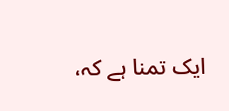ایک تمنا ہے کہ،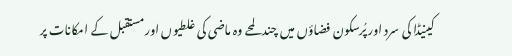کینیڈا کی سرد اور پُرسکون فضاؤں میں چند لمحے وہ ماضی کی غلطیوں اور مستقبل کے امکانات پر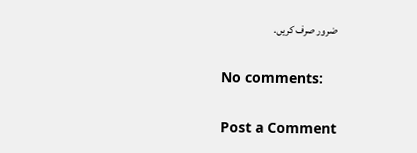ضرور صرف کریں.

No comments:

Post a Comment